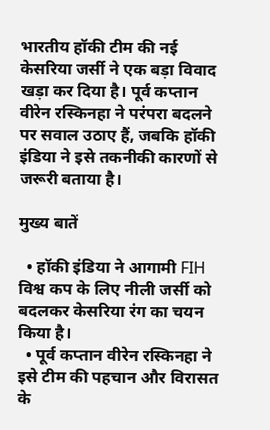भारतीय हॉकी टीम की नई केसरिया जर्सी ने एक बड़ा विवाद खड़ा कर दिया है। पूर्व कप्तान वीरेन रस्किनहा ने परंपरा बदलने पर सवाल उठाए हैं, जबकि हॉकी इंडिया ने इसे तकनीकी कारणों से जरूरी बताया है।

मुख्य बातें

  • हॉकी इंडिया ने आगामी FIH विश्व कप के लिए नीली जर्सी को बदलकर केसरिया रंग का चयन किया है।
  • पूर्व कप्तान वीरेन रस्किनहा ने इसे टीम की पहचान और विरासत के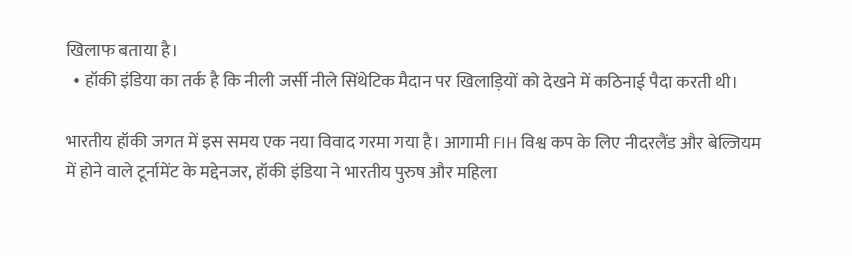खिलाफ बताया है।
  • हॉकी इंडिया का तर्क है कि नीली जर्सी नीले सिंथेटिक मैदान पर खिलाड़ियों को देखने में कठिनाई पैदा करती थी।

भारतीय हॉकी जगत में इस समय एक नया विवाद गरमा गया है। आगामी FIH विश्व कप के लिए नीदरलैंड और बेल्जियम में होने वाले टूर्नामेंट के मद्देनजर, हॉकी इंडिया ने भारतीय पुरुष और महिला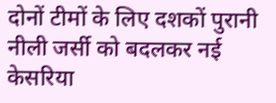दोनों टीमों के लिए दशकों पुरानी नीली जर्सी को बदलकर नई केसरिया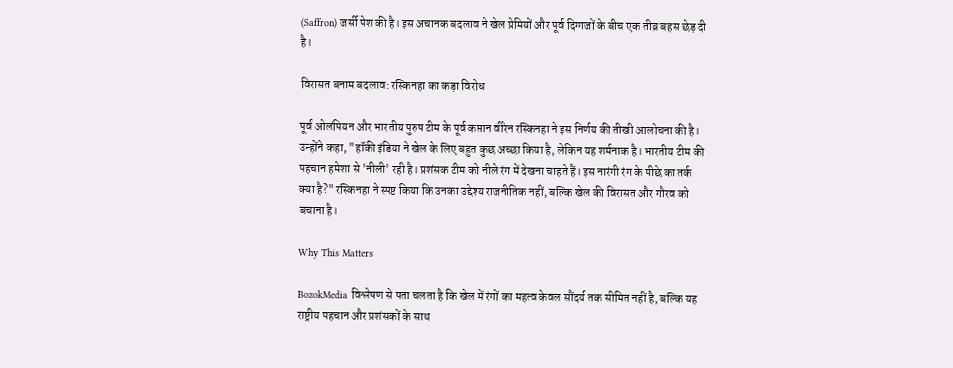(Saffron) जर्सी पेश की है। इस अचानक बदलाव ने खेल प्रेमियों और पूर्व दिग्गजों के बीच एक तीव्र बहस छेड़ दी है।

विरासत बनाम बदलाव: रस्किनहा का कड़ा विरोध

पूर्व ओलंपियन और भारतीय पुरुष टीम के पूर्व कप्तान वीरेन रस्किनहा ने इस निर्णय की तीखी आलोचना की है। उन्होंने कहा, "हॉकी इंडिया ने खेल के लिए बहुत कुछ अच्छा किया है, लेकिन यह शर्मनाक है। भारतीय टीम की पहचान हमेशा से 'नीली' रही है। प्रशंसक टीम को नीले रंग में देखना चाहते हैं। इस नारंगी रंग के पीछे का तर्क क्या है?" रस्किनहा ने स्पष्ट किया कि उनका उद्देश्य राजनीतिक नहीं, बल्कि खेल की विरासत और गौरव को बचाना है।

Why This Matters

BozokMedia विश्लेषण से पता चलता है कि खेल में रंगों का महत्व केवल सौंदर्य तक सीमित नहीं है, बल्कि यह राष्ट्रीय पहचान और प्रशंसकों के साथ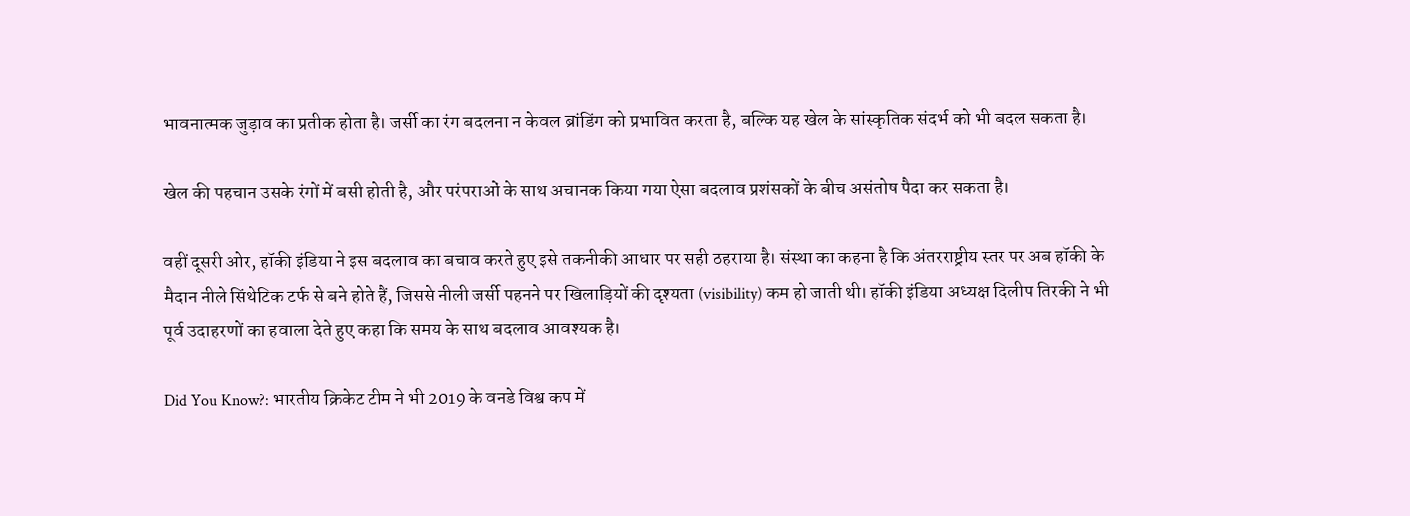भावनात्मक जुड़ाव का प्रतीक होता है। जर्सी का रंग बदलना न केवल ब्रांडिंग को प्रभावित करता है, बल्कि यह खेल के सांस्कृतिक संदर्भ को भी बदल सकता है।

खेल की पहचान उसके रंगों में बसी होती है, और परंपराओं के साथ अचानक किया गया ऐसा बदलाव प्रशंसकों के बीच असंतोष पैदा कर सकता है।

वहीं दूसरी ओर, हॉकी इंडिया ने इस बदलाव का बचाव करते हुए इसे तकनीकी आधार पर सही ठहराया है। संस्था का कहना है कि अंतरराष्ट्रीय स्तर पर अब हॉकी के मैदान नीले सिंथेटिक टर्फ से बने होते हैं, जिससे नीली जर्सी पहनने पर खिलाड़ियों की दृश्यता (visibility) कम हो जाती थी। हॉकी इंडिया अध्यक्ष दिलीप तिरकी ने भी पूर्व उदाहरणों का हवाला देते हुए कहा कि समय के साथ बदलाव आवश्यक है।

Did You Know?: भारतीय क्रिकेट टीम ने भी 2019 के वनडे विश्व कप में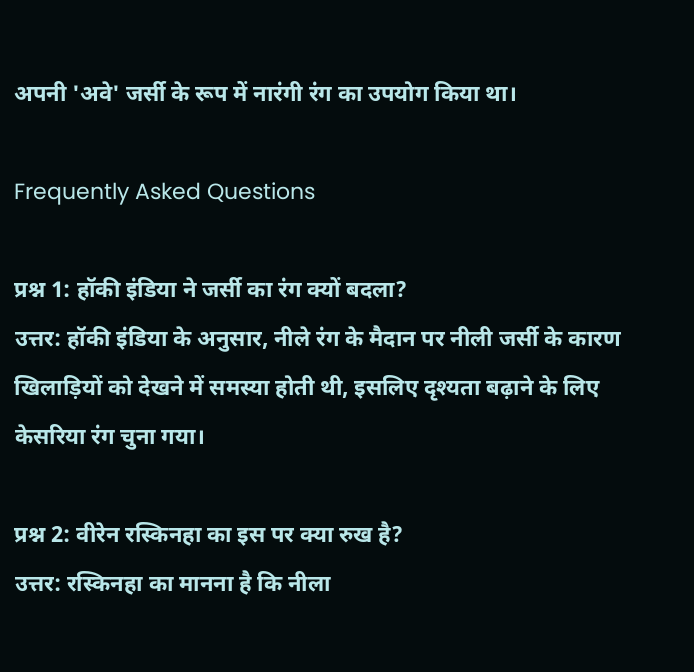अपनी 'अवे' जर्सी के रूप में नारंगी रंग का उपयोग किया था।

Frequently Asked Questions

प्रश्न 1: हॉकी इंडिया ने जर्सी का रंग क्यों बदला?
उत्तर: हॉकी इंडिया के अनुसार, नीले रंग के मैदान पर नीली जर्सी के कारण खिलाड़ियों को देखने में समस्या होती थी, इसलिए दृश्यता बढ़ाने के लिए केसरिया रंग चुना गया।

प्रश्न 2: वीरेन रस्किनहा का इस पर क्या रुख है?
उत्तर: रस्किनहा का मानना है कि नीला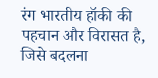रंग भारतीय हॉकी की पहचान और विरासत है, जिसे बदलना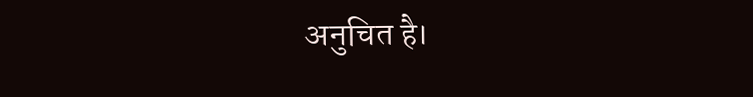अनुचित है।